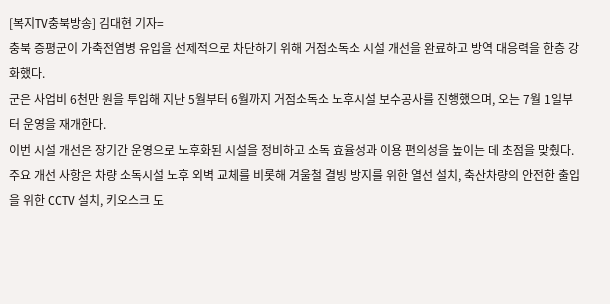[복지TV충북방송] 김대현 기자=
충북 증평군이 가축전염병 유입을 선제적으로 차단하기 위해 거점소독소 시설 개선을 완료하고 방역 대응력을 한층 강화했다.
군은 사업비 6천만 원을 투입해 지난 5월부터 6월까지 거점소독소 노후시설 보수공사를 진행했으며, 오는 7월 1일부터 운영을 재개한다.
이번 시설 개선은 장기간 운영으로 노후화된 시설을 정비하고 소독 효율성과 이용 편의성을 높이는 데 초점을 맞췄다.
주요 개선 사항은 차량 소독시설 노후 외벽 교체를 비롯해 겨울철 결빙 방지를 위한 열선 설치, 축산차량의 안전한 출입을 위한 CCTV 설치, 키오스크 도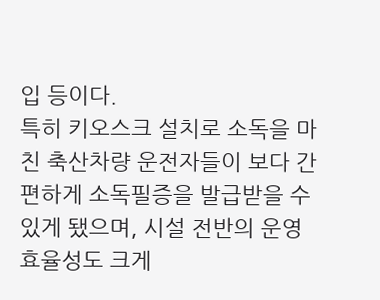입 등이다.
특히 키오스크 설치로 소독을 마친 축산차량 운전자들이 보다 간편하게 소독필증을 발급받을 수 있게 됐으며, 시설 전반의 운영 효율성도 크게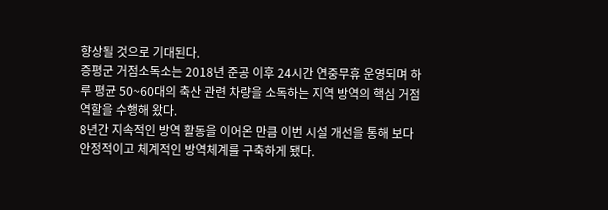향상될 것으로 기대된다.
증평군 거점소독소는 2018년 준공 이후 24시간 연중무휴 운영되며 하루 평균 50~60대의 축산 관련 차량을 소독하는 지역 방역의 핵심 거점 역할을 수행해 왔다.
8년간 지속적인 방역 활동을 이어온 만큼 이번 시설 개선을 통해 보다 안정적이고 체계적인 방역체계를 구축하게 됐다.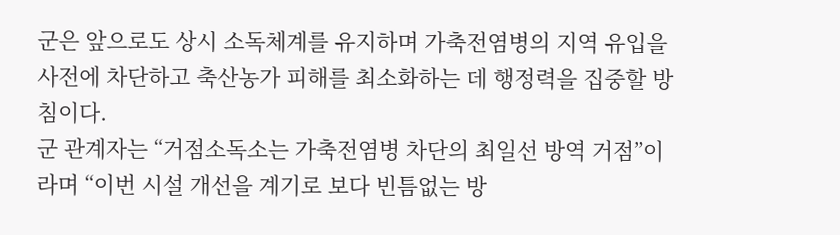군은 앞으로도 상시 소독체계를 유지하며 가축전염병의 지역 유입을 사전에 차단하고 축산농가 피해를 최소화하는 데 행정력을 집중할 방침이다.
군 관계자는 “거점소독소는 가축전염병 차단의 최일선 방역 거점”이라며 “이번 시설 개선을 계기로 보다 빈틈없는 방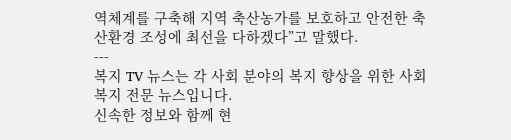역체계를 구축해 지역 축산농가를 보호하고 안전한 축산환경 조성에 최선을 다하겠다”고 말했다.
---
복지 TV 뉴스는 각 사회 분야의 복지 향상을 위한 사회복지 전문 뉴스입니다.
신속한 정보와 함께 현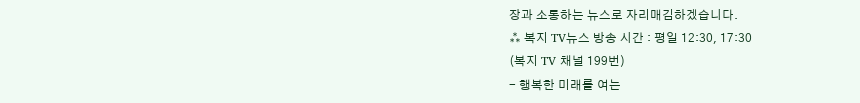장과 소통하는 뉴스로 자리매김하겠습니다.
⁂ 복지 TV뉴스 방송 시간 : 평일 12:30, 17:30
(복지 TV 채널 199번)
- 행복한 미래를 여는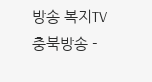방송 복지TV 충북방송 -